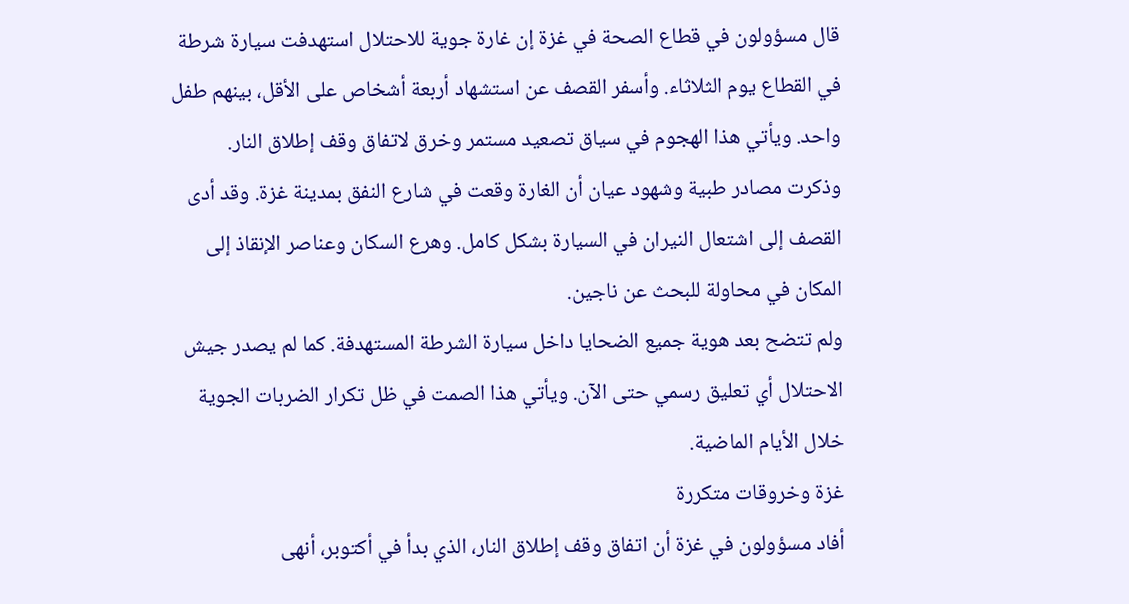قال مسؤولون في قطاع الصحة في غزة إن غارة جوية للاحتلال استهدفت سيارة شرطة في القطاع يوم الثلاثاء. وأسفر القصف عن استشهاد أربعة أشخاص على الأقل، بينهم طفل واحد. ويأتي هذا الهجوم في سياق تصعيد مستمر وخرق لاتفاق وقف إطلاق النار.
وذكرت مصادر طبية وشهود عيان أن الغارة وقعت في شارع النفق بمدينة غزة. وقد أدى القصف إلى اشتعال النيران في السيارة بشكل كامل. وهرع السكان وعناصر الإنقاذ إلى المكان في محاولة للبحث عن ناجين.
ولم تتضح بعد هوية جميع الضحايا داخل سيارة الشرطة المستهدفة. كما لم يصدر جيش الاحتلال أي تعليق رسمي حتى الآن. ويأتي هذا الصمت في ظل تكرار الضربات الجوية خلال الأيام الماضية.
غزة وخروقات متكررة
أفاد مسؤولون في غزة أن اتفاق وقف إطلاق النار، الذي بدأ في أكتوبر، أنهى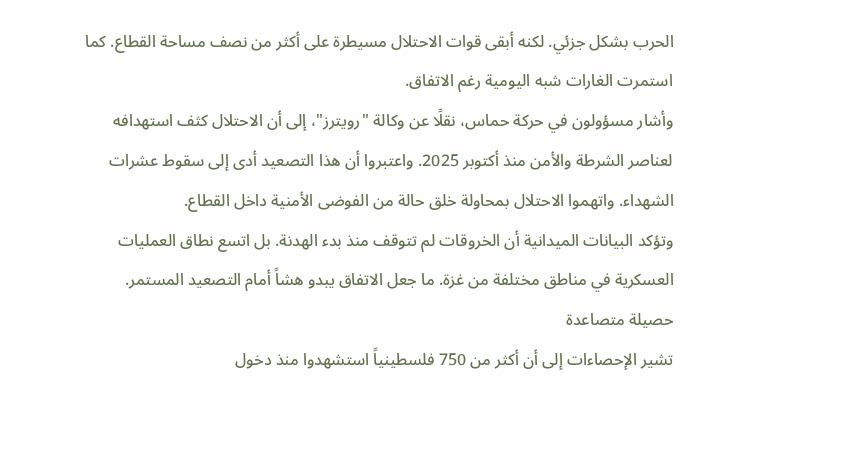الحرب بشكل جزئي. لكنه أبقى قوات الاحتلال مسيطرة على أكثر من نصف مساحة القطاع. كما استمرت الغارات شبه اليومية رغم الاتفاق.
وأشار مسؤولون في حركة حماس، نقلًا عن وكالة "رويترز"، إلى أن الاحتلال كثف استهدافه لعناصر الشرطة والأمن منذ أكتوبر 2025. واعتبروا أن هذا التصعيد أدى إلى سقوط عشرات الشهداء. واتهموا الاحتلال بمحاولة خلق حالة من الفوضى الأمنية داخل القطاع.
وتؤكد البيانات الميدانية أن الخروقات لم تتوقف منذ بدء الهدنة. بل اتسع نطاق العمليات العسكرية في مناطق مختلفة من غزة. ما جعل الاتفاق يبدو هشاً أمام التصعيد المستمر.
حصيلة متصاعدة
تشير الإحصاءات إلى أن أكثر من 750 فلسطينياً استشهدوا منذ دخول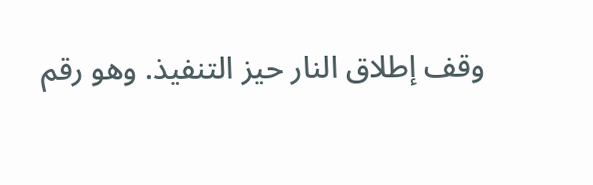وقف إطلاق النار حيز التنفيذ. وهو رقم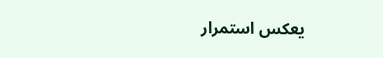يعكس استمرار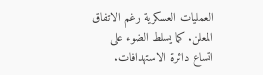العمليات العسكرية رغم الاتفاق المعلن. كما يسلط الضوء على اتساع دائرة الاستهدافات.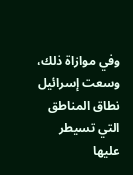وفي موازاة ذلك، وسعت إسرائيل نطاق المناطق التي تسيطر عليها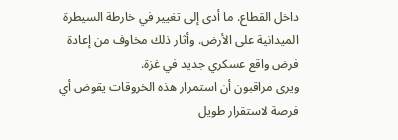داخل القطاع. ما أدى إلى تغيير في خارطة السيطرة الميدانية على الأرض. وأثار ذلك مخاوف من إعادة فرض واقع عسكري جديد في غزة.
ويرى مراقبون أن استمرار هذه الخروقات يقوض أي فرصة لاستقرار طويل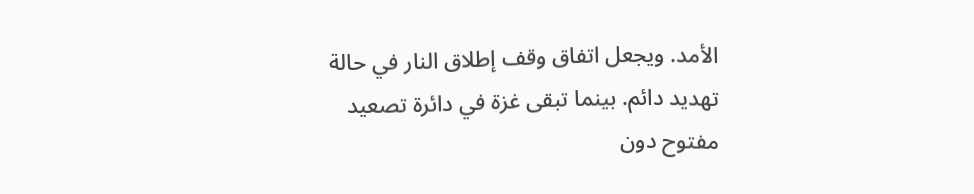الأمد. ويجعل اتفاق وقف إطلاق النار في حالة تهديد دائم. بينما تبقى غزة في دائرة تصعيد مفتوح دون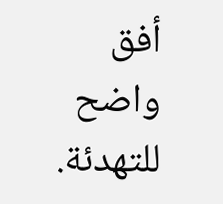أفق واضح للتهدئة.